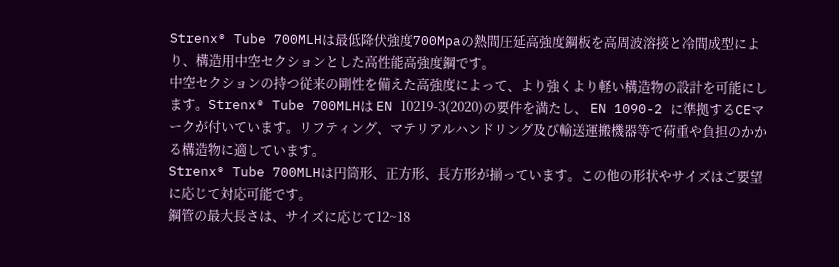Strenx® Tube 700MLHは最低降伏強度700Mpaの熱間圧延高強度鋼板を高周波溶接と冷間成型により、構造用中空セクションとした高性能高強度鋼です。
中空セクションの持つ従来の剛性を備えた高強度によって、より強くより軽い構造物の設計を可能にします。Strenx® Tube 700MLHは EN 10219-3(2020)の要件を満たし、 EN 1090-2 に準拠するCEマークが付いています。リフティング、マテリアルハンドリング及び輸送運搬機器等で荷重や負担のかかる構造物に適しています。
Strenx® Tube 700MLHは円筒形、正方形、長方形が揃っています。この他の形状やサイズはご要望に応じて対応可能です。
鋼管の最大長さは、サイズに応じて12~18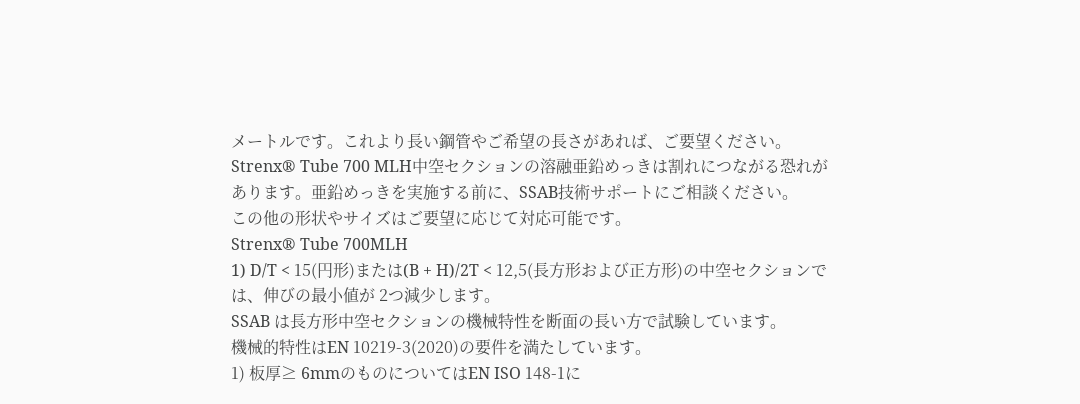メートルです。これより長い鋼管やご希望の長さがあれば、ご要望ください。
Strenx® Tube 700 MLH中空セクションの溶融亜鉛めっきは割れにつながる恐れがあります。亜鉛めっきを実施する前に、SSAB技術サポートにご相談ください。
この他の形状やサイズはご要望に応じて対応可能です。
Strenx® Tube 700MLH
1) D/T < 15(円形)または(B + H)/2T < 12,5(長方形および正方形)の中空セクションでは、伸びの最小値が 2つ減少します。
SSAB は長方形中空セクションの機械特性を断面の長い方で試験しています。
機械的特性はEN 10219-3(2020)の要件を満たしています。
1) 板厚≥ 6mmのものについてはEN ISO 148-1に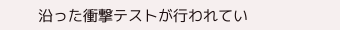沿った衝撃テストが行われてい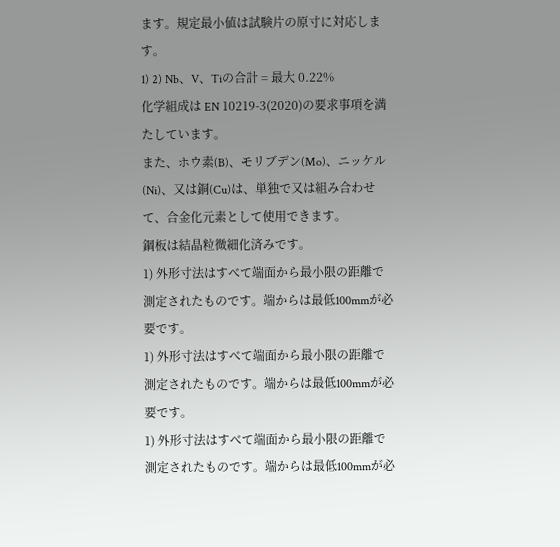ます。規定最小値は試験片の原寸に対応します。
1) 2) Nb、V、Tiの合計 = 最大 0.22%
化学組成は EN 10219-3(2020)の要求事項を満たしています。
また、ホウ素(B)、モリブデン(Mo)、ニッケル(Ni)、又は銅(Cu)は、単独で又は組み合わせて、合金化元素として使用できます。
鋼板は結晶粒微細化済みです。
1) 外形⼨法はすべて端⾯から最⼩限の距離で測定されたものです。端からは最低100mmが必要です。
1) 外形⼨法はすべて端⾯から最⼩限の距離で測定されたものです。端からは最低100mmが必要です。
1) 外形⼨法はすべて端⾯から最⼩限の距離で測定されたものです。端からは最低100mmが必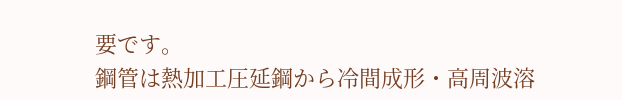要です。
鋼管は熱加工圧延鋼から冷間成形・高周波溶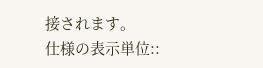接されます。
仕様の表示単位::